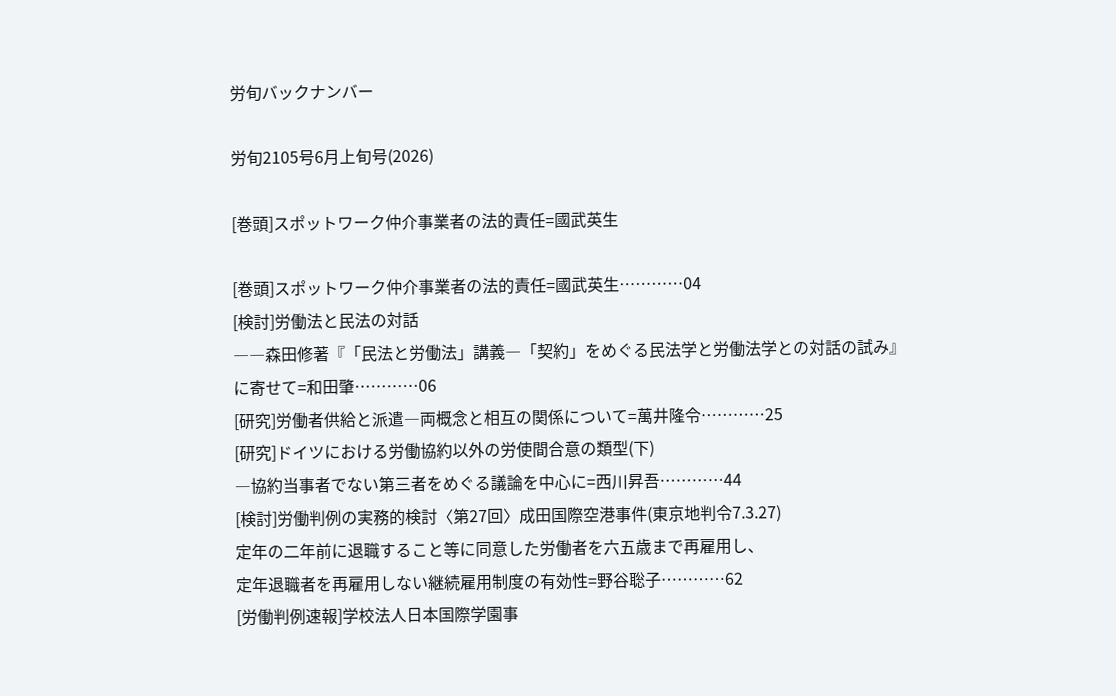労旬バックナンバー

労旬2105号6月上旬号(2026)

[巻頭]スポットワーク仲介事業者の法的責任=國武英生

[巻頭]スポットワーク仲介事業者の法的責任=國武英生…………04
[検討]労働法と民法の対話
――森田修著『「民法と労働法」講義―「契約」をめぐる民法学と労働法学との対話の試み』に寄せて=和田肇…………06
[研究]労働者供給と派遣―両概念と相互の関係について=萬井隆令…………25
[研究]ドイツにおける労働協約以外の労使間合意の類型(下)
―協約当事者でない第三者をめぐる議論を中心に=西川昇吾…………44
[検討]労働判例の実務的検討〈第27回〉成田国際空港事件(東京地判令7.3.27)
定年の二年前に退職すること等に同意した労働者を六五歳まで再雇用し、
定年退職者を再雇用しない継続雇用制度の有効性=野谷聡子…………62
[労働判例速報]学校法人日本国際学園事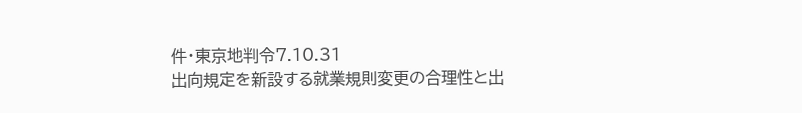件・東京地判令7.10.31
出向規定を新設する就業規則変更の合理性と出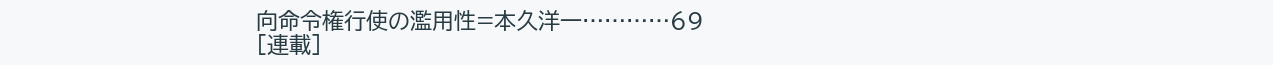向命令権行使の濫用性=本久洋一…………69
[連載]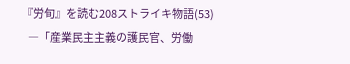『労旬』を読む208ストライキ物語(53)
   ―「産業民主主義の護民官、労働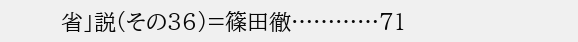省」説(その36)=篠田徹…………71